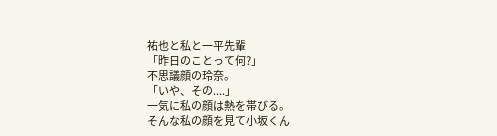祐也と私と一平先輩
「昨日のことって何?」
不思議顔の玲奈。
「いや、その....」
一気に私の顔は熱を帯びる。
そんな私の顔を見て小坂くん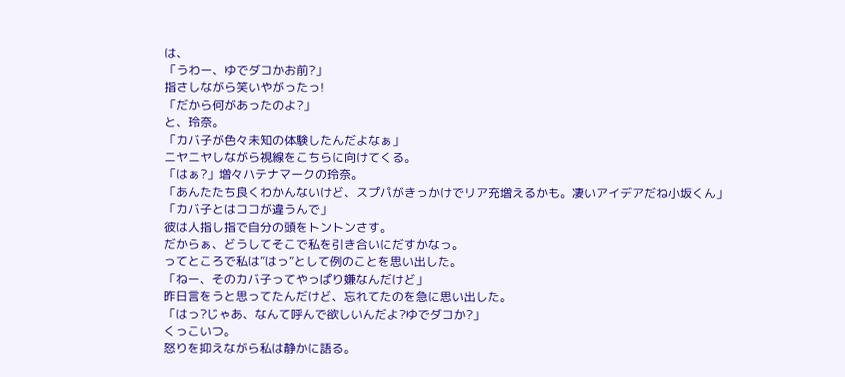は、
「うわー、ゆでダコかお前?」
指さしながら笑いやがったっ!
「だから何があったのよ?」
と、玲奈。
「カバ子が色々未知の体験したんだよなぁ」
ニヤニヤしながら視線をこちらに向けてくる。
「はぁ?」増々ハテナマークの玲奈。
「あんたたち良くわかんないけど、スプパがきっかけでリア充増えるかも。凄いアイデアだね小坂くん」
「カバ子とはココが違うんで」
彼は人指し指で自分の頭をトントンさす。
だからぁ、どうしてそこで私を引き合いにだすかなっ。
ってところで私は”はっ”として例のことを思い出した。
「ねー、そのカバ子ってやっぱり嫌なんだけど」
昨日言をうと思ってたんだけど、忘れてたのを急に思い出した。
「はっ?じゃあ、なんて呼んで欲しいんだよ?ゆでダコか?」
くっこいつ。
怒りを抑えながら私は静かに語る。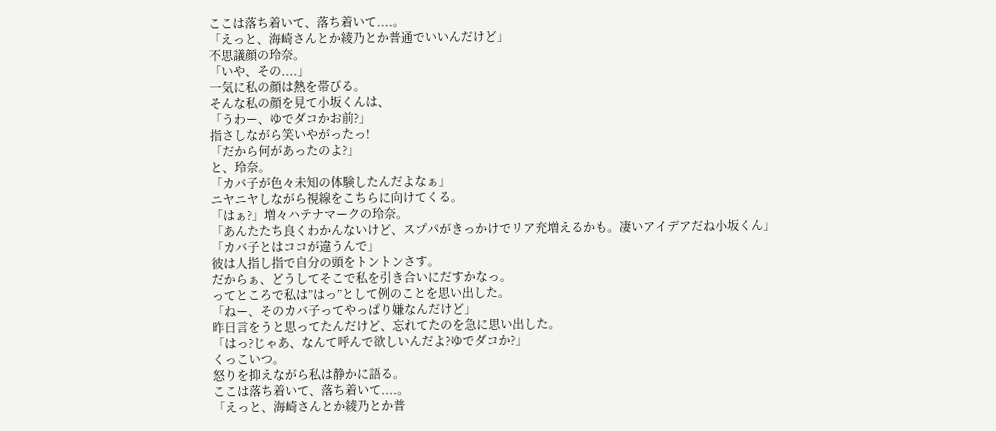ここは落ち着いて、落ち着いて....。
「えっと、海崎さんとか綾乃とか普通でいいんだけど」
不思議顔の玲奈。
「いや、その....」
一気に私の顔は熱を帯びる。
そんな私の顔を見て小坂くんは、
「うわー、ゆでダコかお前?」
指さしながら笑いやがったっ!
「だから何があったのよ?」
と、玲奈。
「カバ子が色々未知の体験したんだよなぁ」
ニヤニヤしながら視線をこちらに向けてくる。
「はぁ?」増々ハテナマークの玲奈。
「あんたたち良くわかんないけど、スプパがきっかけでリア充増えるかも。凄いアイデアだね小坂くん」
「カバ子とはココが違うんで」
彼は人指し指で自分の頭をトントンさす。
だからぁ、どうしてそこで私を引き合いにだすかなっ。
ってところで私は”はっ”として例のことを思い出した。
「ねー、そのカバ子ってやっぱり嫌なんだけど」
昨日言をうと思ってたんだけど、忘れてたのを急に思い出した。
「はっ?じゃあ、なんて呼んで欲しいんだよ?ゆでダコか?」
くっこいつ。
怒りを抑えながら私は静かに語る。
ここは落ち着いて、落ち着いて....。
「えっと、海崎さんとか綾乃とか普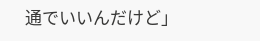通でいいんだけど」